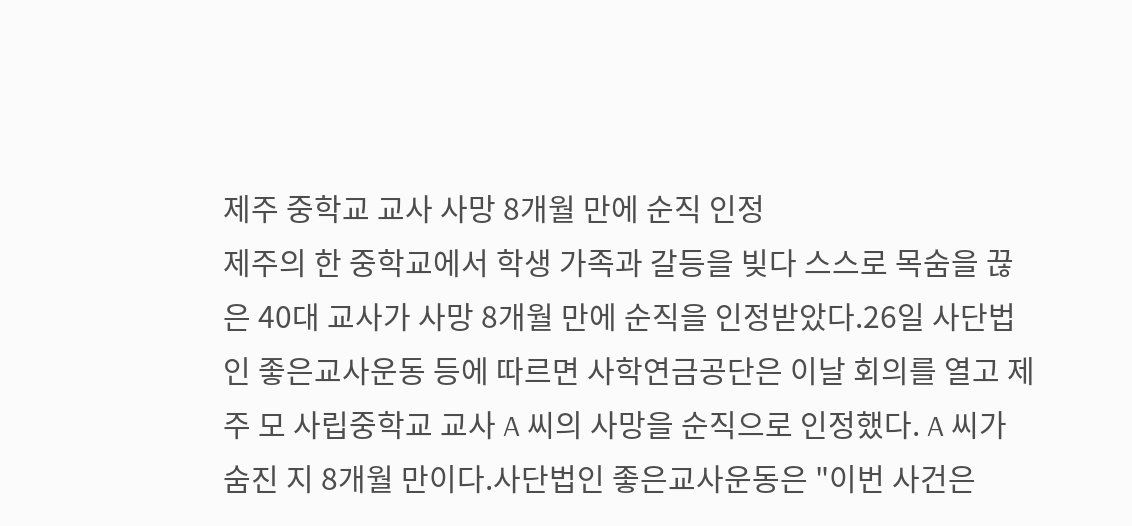제주 중학교 교사 사망 8개월 만에 순직 인정
제주의 한 중학교에서 학생 가족과 갈등을 빚다 스스로 목숨을 끊은 40대 교사가 사망 8개월 만에 순직을 인정받았다.26일 사단법인 좋은교사운동 등에 따르면 사학연금공단은 이날 회의를 열고 제주 모 사립중학교 교사 A 씨의 사망을 순직으로 인정했다. A 씨가 숨진 지 8개월 만이다.사단법인 좋은교사운동은 "이번 사건은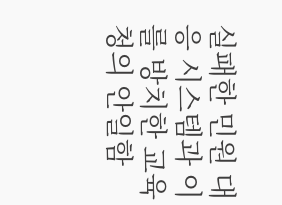실패한 민원 대응 시스템과 이를 방치한 교육청의 안일함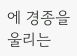에 경종을 울리는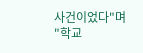사건이었다"며 "학교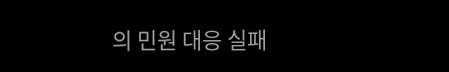의 민원 대응 실패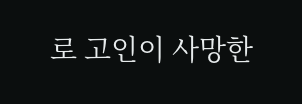로 고인이 사망한